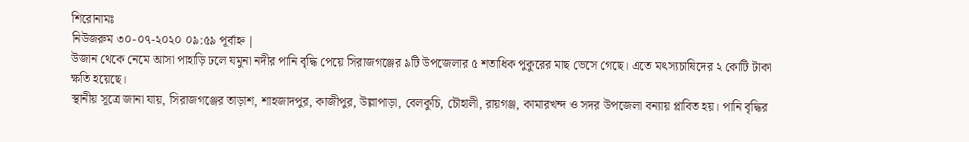শিরোনামঃ
নিউজরুম ৩০-০৭-২০২০ ০৯:৫৯ পূর্বাহ্ন |
উজান থেকে নেমে আসা পাহাড়ি ঢলে যমুনা নদীর পানি বৃদ্ধি পেয়ে সিরাজগঞ্জের ৯টি উপজেলার ৫ শতাধিক পুকুরের মাছ ভেসে গেছে। এতে মৎস্যচাষিদের ২ কোটি টাকা ক্ষতি হয়েছে।
স্থানীয় সূত্রে জানা যায়, সিরাজগঞ্জের তাড়াশ, শাহজাদপুর, কাজীপুর, উল্লাপাড়া, বেলকুচি, চৌহালী, রায়গঞ্জ, কামারখন্দ ও সদর উপজেলা বন্যায় প্লাবিত হয়। পানি বৃদ্ধির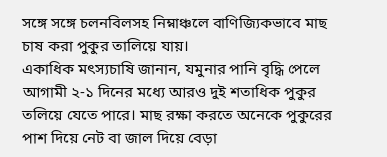সঙ্গে সঙ্গে চলনবিলসহ নিম্নাঞ্চলে বাণিজ্যিকভাবে মাছ চাষ করা পুকুর তালিয়ে যায়।
একাধিক মৎস্যচাষি জানান, যমুনার পানি বৃদ্ধি পেলে আগামী ২-১ দিনের মধ্যে আরও দুই শতাধিক পুকুর তলিয়ে যেতে পারে। মাছ রক্ষা করতে অনেকে পুকুরের পাশ দিয়ে নেট বা জাল দিয়ে বেড়া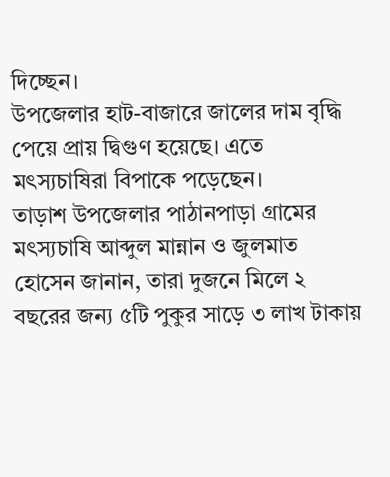দিচ্ছেন।
উপজেলার হাট-বাজারে জালের দাম বৃদ্ধি পেয়ে প্রায় দ্বিগুণ হয়েছে। এতে মৎস্যচাষিরা বিপাকে পড়েছেন।
তাড়াশ উপজেলার পাঠানপাড়া গ্রামের মৎস্যচাষি আব্দুল মান্নান ও জুলমাত হোসেন জানান, তারা দুজনে মিলে ২ বছরের জন্য ৫টি পুকুর সাড়ে ৩ লাখ টাকায়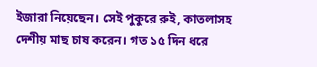ইজারা নিয়েছেন। সেই পুকুরে রুই, কাতলাসহ দেশীয় মাছ চাষ করেন। গত ১৫ দিন ধরে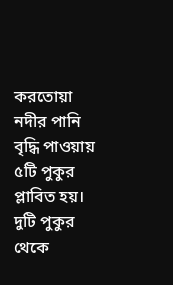করতোয়া নদীর পানি বৃদ্ধি পাওয়ায় ৫টি পুকুর প্লাবিত হয়। দুটি পুকুর থেকে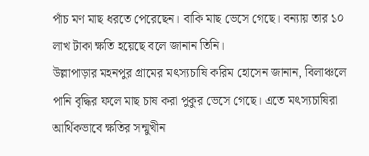পাঁচ মণ মাছ ধরতে পেরেছেন। বাকি মাছ ভেসে গেছে। বন্যায় তার ১০ লাখ টাকা ক্ষতি হয়েছে বলে জানান তিনি।
উল্লাপাড়ার মহনপুর গ্রামের মৎস্যচাষি করিম হোসেন জানান, বিলাঞ্চলে পানি বৃদ্ধির ফলে মাছ চাষ করা পুকুর ভেসে গেছে। এতে মৎস্যচাষিরা আর্থিকভাবে ক্ষতির সন্মুখীন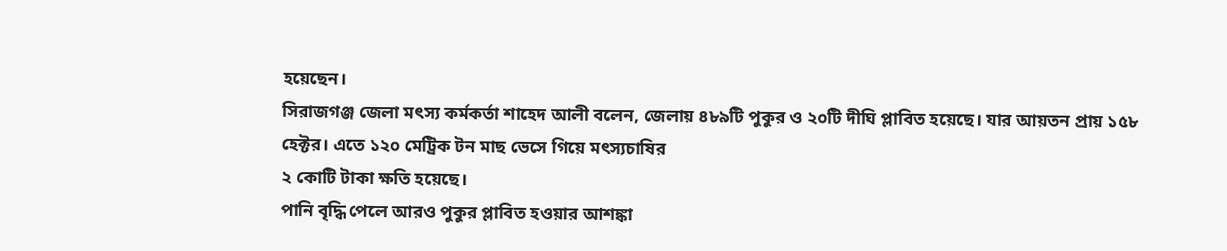হয়েছেন।
সিরাজগঞ্জ জেলা মৎস্য কর্মকর্তা শাহেদ আলী বলেন, জেলায় ৪৮৯টি পুকুর ও ২০টি দীঘি প্লাবিত হয়েছে। যার আয়তন প্রায় ১৫৮ হেক্টর। এতে ১২০ মেট্রিক টন মাছ ভেসে গিয়ে মৎস্যচাষির
২ কোটি টাকা ক্ষতি হয়েছে।
পানি বৃদ্ধি পেলে আরও পুকুর প্লাবিত হওয়ার আশঙ্কা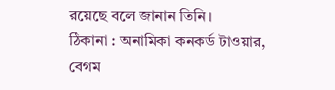রয়েছে বলে জানান তিনি।
ঠিকানা : অনামিকা কনকর্ড টাওয়ার, বেগম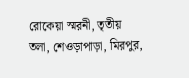রোকেয়া স্মরনী, তৃতীয় তলা, শেওড়াপাড়া, মিরপুর,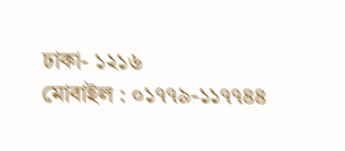ঢাকা- ১২১৬
মোবাইল : ০১৭৭৯-১১৭৭৪৪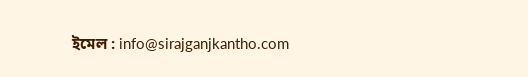ইমেল : info@sirajganjkantho.com